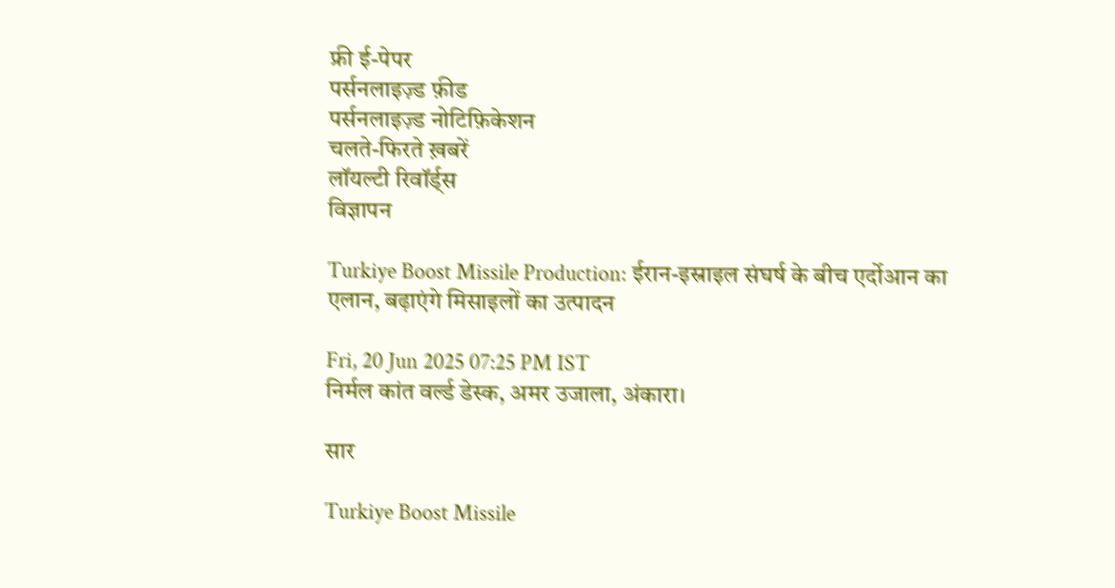फ्री ई-पेपर
पर्सनलाइज़्ड फ़ीड
पर्सनलाइज़्ड नोटिफ़िकेशन
चलते-फिरते ख़बरें
लॉयल्टी रिवॉर्ड्स
विज्ञापन

Turkiye Boost Missile Production: ईरान-इस्राइल संघर्ष के बीच एर्दोआन का एलान, बढ़ाएंगे मिसाइलों का उत्पादन

Fri, 20 Jun 2025 07:25 PM IST
निर्मल कांत वर्ल्ड डेस्क, अमर उजाला, अंकारा।

सार

Turkiye Boost Missile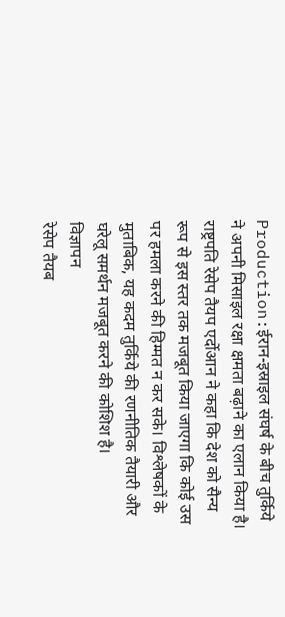Production:ईरान-इस्राइल संघर्ष के बीच तुर्किये ने अपनी मिसाइल रक्षा क्षमता बढ़ाने का एलान किया है। राष्ट्रपति रेसेप तैयप एर्दोआन ने कहा कि देश को सैन्य रूप से इस स्तर तक मजबूत किया जाएगा कि कोई उस पर हमला करने की हिम्मत न कर सके। विश्लेषकों के मुताबिक, यह कदम तुर्किये की रणनीतिक तैयारी और घरेलू समर्थन मजबूत करने की कोशिश है।
विज्ञापन
रेसेप तैयब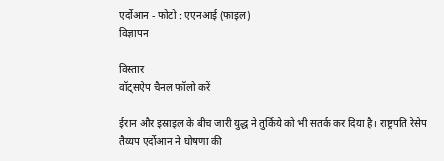एर्दोआन - फोटो : एएनआई (फाइल)
विज्ञापन

विस्तार
वॉट्सऐप चैनल फॉलो करें

ईरान और इस्राइल के बीच जारी युद्ध ने तुर्किये को भी सतर्क कर दिया है। राष्ट्रपति रेसेप तैय्यप एर्दोआन ने घोषणा की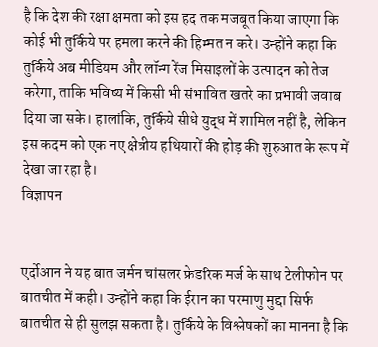है कि देश की रक्षा क्षमता को इस हद तक मजबूत किया जाएगा कि कोई भी तुर्किये पर हमला करने की हिम्मत न करे। उन्होंने कहा कि तुर्किये अब मीडियम और लॉन्ग रेंज मिसाइलों के उत्पादन को तेज करेगा, ताकि भविष्य में किसी भी संभावित खतरे का प्रभावी जवाब दिया जा सके। हालांकि, तुर्किये सीधे युद्ध में शामिल नहीं है, लेकिन इस कदम को एक नए क्षेत्रीय हथियारों की होड़ की शुरुआत के रूप में देखा जा रहा है।
विज्ञापन


एर्दोआन ने यह बात जर्मन चांसलर फ्रेडरिक मर्ज के साथ टेलीफोन पर बातचीत में कही। उन्होंने कहा कि ईरान का परमाणु मुद्दा सिर्फ बातचीत से ही सुलझ सकता है। तुर्किये के विश्लेषकों का मानना है कि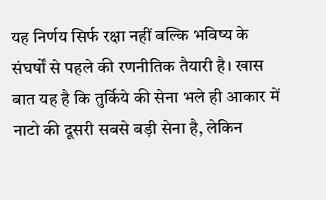यह निर्णय सिर्फ रक्षा नहीं बल्कि भविष्य के संघर्षों से पहले की रणनीतिक तैयारी है। खास बात यह है कि तुर्किये की सेना भले ही आकार में नाटो की दूसरी सबसे बड़ी सेना है, लेकिन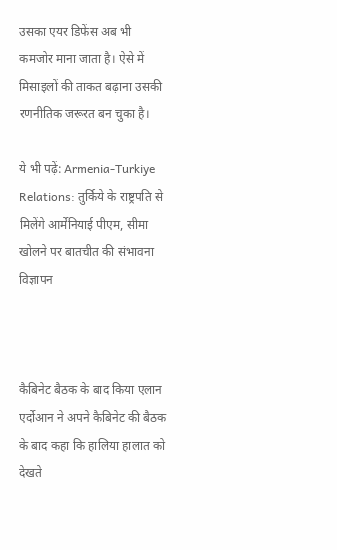उसका एयर डिफेंस अब भी कमजोर माना जाता है। ऐसे में मिसाइलों की ताकत बढ़ाना उसकी रणनीतिक जरूरत बन चुका है।

ये भी पढ़ें: Armenia-Turkiye Relations: तुर्किये के राष्ट्रपति से मिलेंगे आर्मेनियाई पीएम, सीमा खोलने पर बातचीत की संभावना
विज्ञापन



कैबिनेट बैठक के बाद किया एलान
एर्दोआन ने अपने कैबिनेट की बैठक के बाद कहा कि हालिया हालात को देखते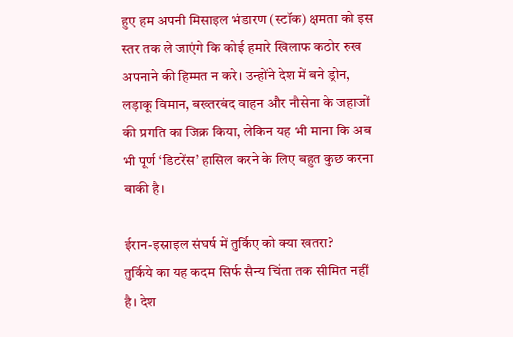हुए हम अपनी मिसाइल भंडारण (स्टॉक) क्षमता को इस स्तर तक ले जाएंगे कि कोई हमारे खिलाफ कठोर रुख अपनाने की हिम्मत न करे। उन्होंने देश में बने ड्रोन, लड़ाकू विमान, बख्तरबंद वाहन और नौसेना के जहाजों की प्रगति का जिक्र किया, लेकिन यह भी माना कि अब भी पूर्ण ‘डिटरेंस’ हासिल करने के लिए बहुत कुछ करना बाकी है।

ईरान-इस्राइल संघर्ष में तुर्किए को क्या खतरा?
तुर्किये का यह कदम सिर्फ सैन्य चिंता तक सीमित नहीं है। देश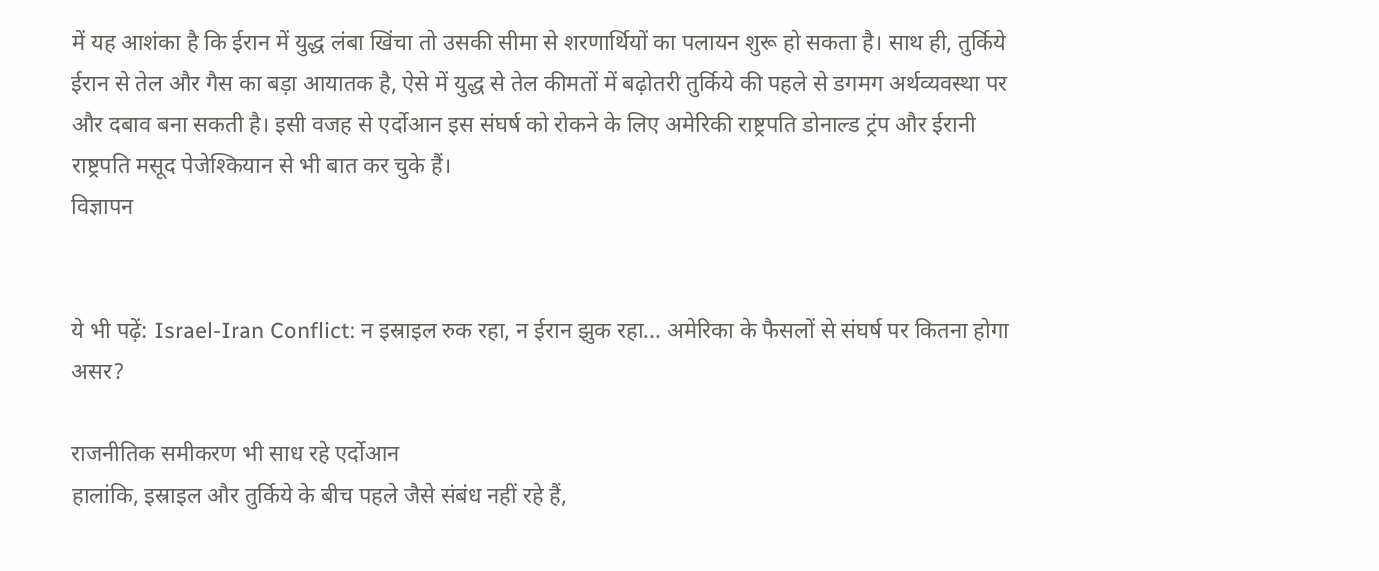में यह आशंका है कि ईरान में युद्ध लंबा खिंचा तो उसकी सीमा से शरणार्थियों का पलायन शुरू हो सकता है। साथ ही, तुर्किये ईरान से तेल और गैस का बड़ा आयातक है, ऐसे में युद्ध से तेल कीमतों में बढ़ोतरी तुर्किये की पहले से डगमग अर्थव्यवस्था पर और दबाव बना सकती है। इसी वजह से एर्दोआन इस संघर्ष को रोकने के लिए अमेरिकी राष्ट्रपति डोनाल्ड ट्रंप और ईरानी राष्ट्रपति मसूद पेजेश्कियान से भी बात कर चुके हैं।
विज्ञापन


ये भी पढ़ें: Israel-Iran Conflict: न इस्राइल रुक रहा, न ईरान झुक रहा... अमेरिका के फैसलों से संघर्ष पर कितना होगा असर?

राजनीतिक समीकरण भी साध रहे एर्दोआन
हालांकि, इस्राइल और तुर्किये के बीच पहले जैसे संबंध नहीं रहे हैं,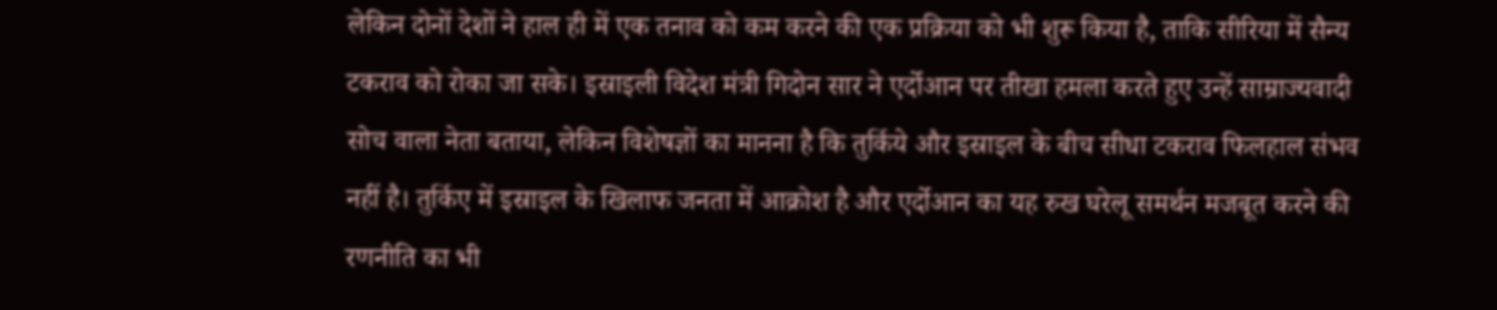लेकिन दोनों देशों ने हाल ही में एक तनाव को कम करने की एक प्रक्रिया को भी शुरू किया है, ताकि सीरिया में सैन्य टकराव को रोका जा सके। इस्राइली विदेश मंत्री गिदोन सार ने एर्दोआन पर तीखा हमला करते हुए उन्हें साम्राज्यवादी सोच वाला नेता बताया, लेकिन विशेषज्ञों का मानना है कि तुर्किये और इस्राइल के बीच सीधा टकराव फिलहाल संभव नहीं है। तुर्किए में इस्राइल के खिलाफ जनता में आक्रोश है और एर्दोआन का यह रुख घरेलू समर्थन मजबूत करने की रणनीति का भी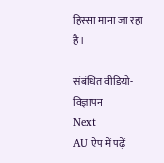हिस्सा माना जा रहा है।

संबंधित वीडियो-
विज्ञापन
Next
AU ऐप में पढ़ें